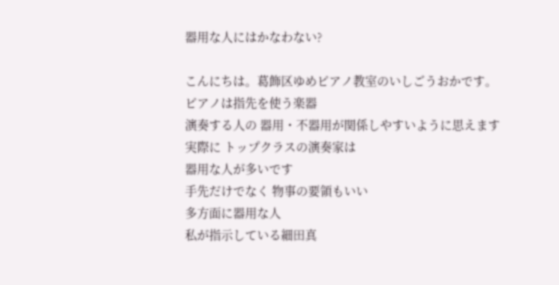器用な人にはかなわない?

こんにちは。葛飾区ゆめピアノ教室のいしごうおかです。
ピアノは指先を使う楽器
演奏する人の 器用・不器用が関係しやすいように思えます
実際に トップクラスの演奏家は
器用な人が多いです
手先だけでなく 物事の要領もいい
多方面に器用な人
私が指示している細田真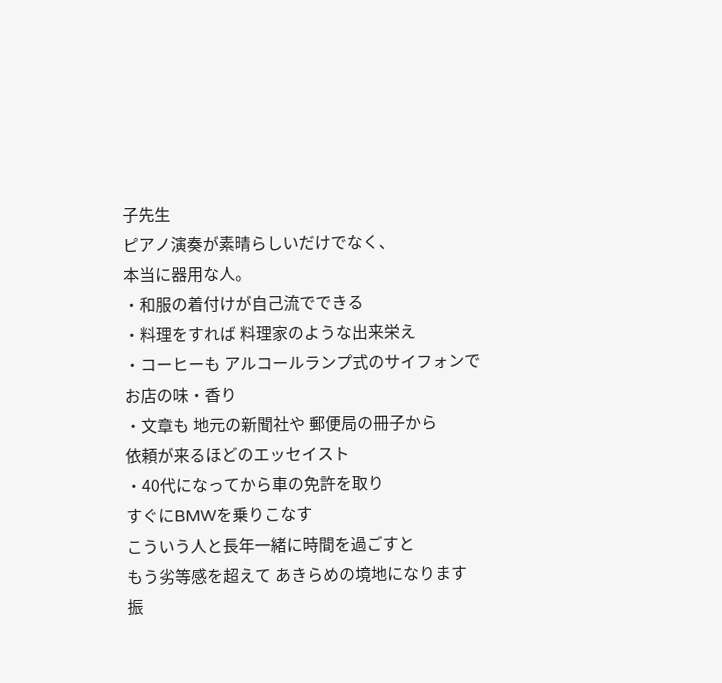子先生
ピアノ演奏が素晴らしいだけでなく、
本当に器用な人。
・和服の着付けが自己流でできる
・料理をすれば 料理家のような出来栄え
・コーヒーも アルコールランプ式のサイフォンで
お店の味・香り
・文章も 地元の新聞社や 郵便局の冊子から
依頼が来るほどのエッセイスト
・40代になってから車の免許を取り
すぐにBMWを乗りこなす
こういう人と長年一緒に時間を過ごすと
もう劣等感を超えて あきらめの境地になります
振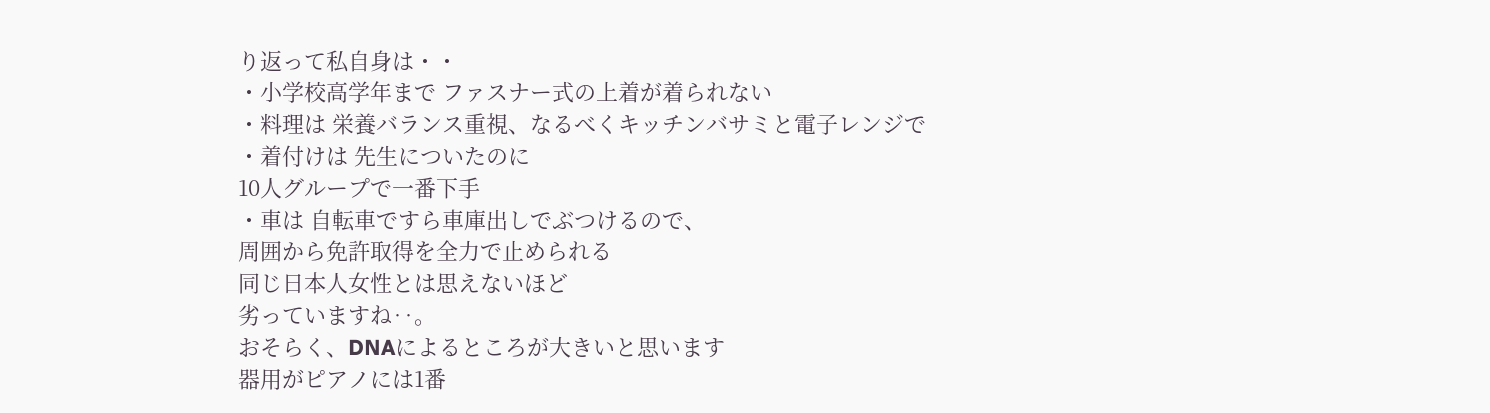り返って私自身は・・
・小学校高学年まで ファスナー式の上着が着られない
・料理は 栄養バランス重視、なるべくキッチンバサミと電子レンジで
・着付けは 先生についたのに
10人グループで一番下手
・車は 自転車ですら車庫出しでぶつけるので、
周囲から免許取得を全力で止められる
同じ日本人女性とは思えないほど
劣っていますね‥。
おそらく、DNAによるところが大きいと思います
器用がピアノには1番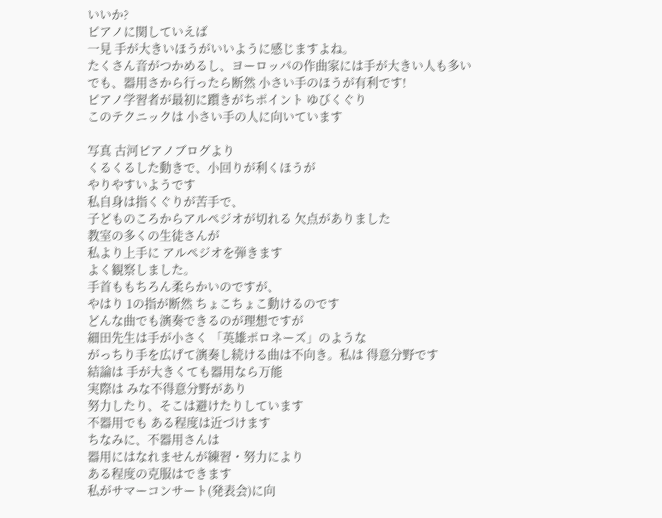いいか?
ピアノに関していえば
一見 手が大きいほうがいいように感じますよね。
たくさん音がつかめるし、ヨーロッパの作曲家には手が大きい人も多い
でも、器用さから行ったら断然 小さい手のほうが有利です!
ピアノ学習者が最初に躓きがちポイント ゆびくぐり
このテクニックは 小さい手の人に向いています

写真 古河ピアノブログより
くるくるした動きで、小回りが利くほうが
やりやすいようです
私自身は指くぐりが苦手で、
子どものころからアルペジオが切れる 欠点がありました
教室の多くの生徒さんが
私より上手に アルペジオを弾きます
よく観察しました。
手首ももちろん柔らかいのですが、
やはり 1の指が断然 ちょこちょこ動けるのです
どんな曲でも演奏できるのが理想ですが
細田先生は手が小さく 「英雄ポロネーズ」のような
がっちり手を広げて演奏し続ける曲は不向き。私は 得意分野です
結論は 手が大きくても器用なら万能
実際は みな不得意分野があり
努力したり、そこは避けたりしています
不器用でも ある程度は近づけます
ちなみに、不器用さんは
器用にはなれませんが練習・努力により
ある程度の克服はできます
私がサマーコンサート(発表会)に向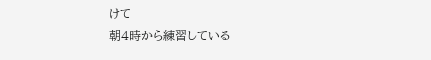けて
朝4時から練習している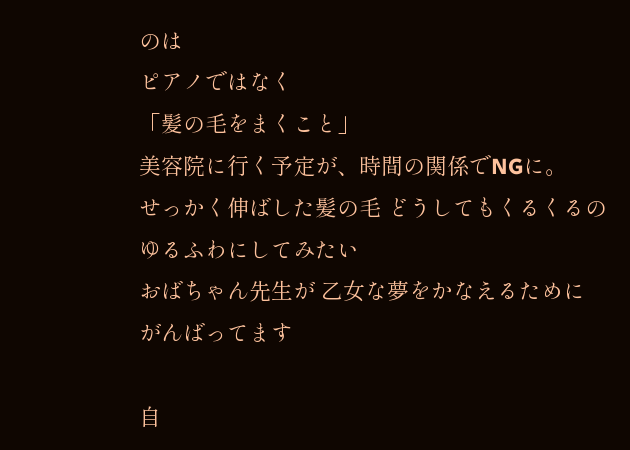のは
ピアノではなく
「髪の毛をまくこと」
美容院に行く予定が、時間の関係でNGに。
せっかく伸ばした髪の毛 どうしてもくるくるの
ゆるふわにしてみたい
おばちゃん先生が 乙女な夢をかなえるために
がんばってます

自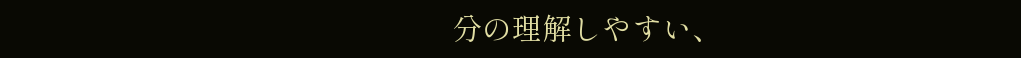分の理解しやすい、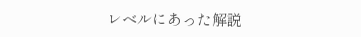レベルにあった解説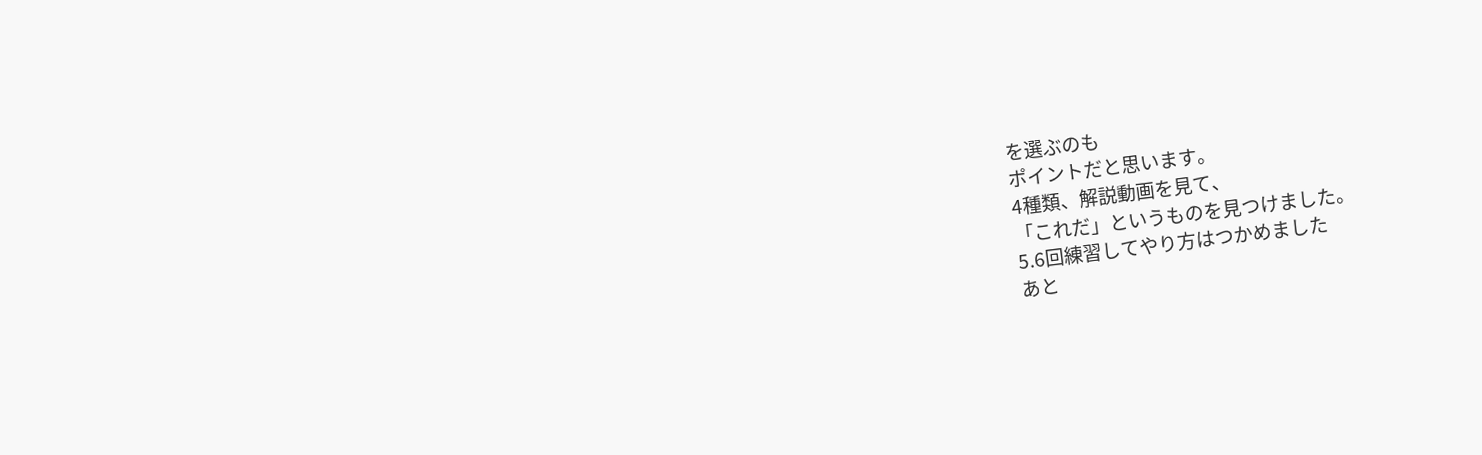を選ぶのも
ポイントだと思います。
4種類、解説動画を見て、
「これだ」というものを見つけました。
5.6回練習してやり方はつかめました
あと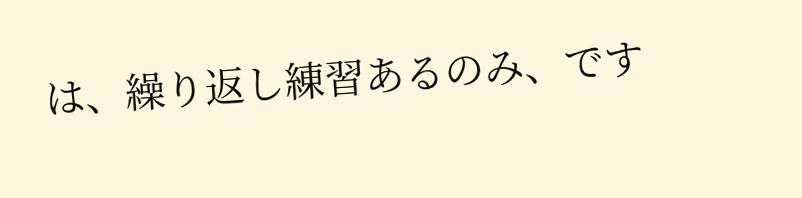は、繰り返し練習あるのみ、です